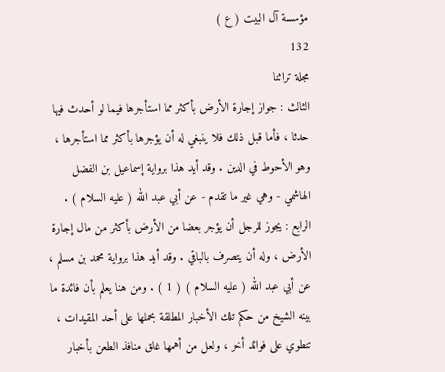مؤسسة آل البيت ( ع )
132
مجلة تراثنا
الثالث : جواز إجارة الأرض بأكثر مما استأجرها فيما لو أحدث فيها حدثا ، فأما قبل ذلك فلا ينبغي له أن يؤجرها بأكثر مما استأجرها ، وهو الأحوط في الدين . وقد أيد هذا برواية إسماعيل بن الفضل الهاشمي - وهي غير ما تقدم - عن أبي عبد الله ( عليه السلام ) . الرابع : يجوز للرجل أن يؤجر بعضا من الأرض بأكثر من مال إجارة الأرض ، وله أن يتصرف بالباقي . وقد أيد هذا برواية محمد بن مسلم ، عن أبي عبد الله ( عليه السلام ) ( 1 ) . ومن هنا يعلم بأن فائدة ما بينه الشيخ من حكم تلك الأخبار المطلقة بحملها على أحد المقيدات ، تنطوي على فوائد أخر ، ولعل من أهمها غلق منافذ الطعن بأخبار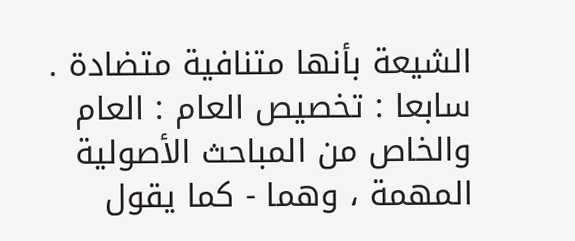الشيعة بأنها متنافية متضادة . سابعا : تخصيص العام : العام والخاص من المباحث الأصولية المهمة ، وهما - كما يقول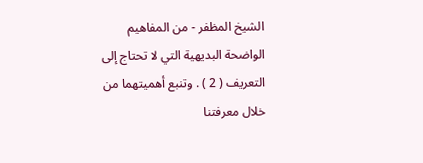الشيخ المظفر - من المفاهيم الواضحة البديهية التي لا تحتاج إلى التعريف ( 2 ) . وتنبع أهميتهما من خلال معرفتنا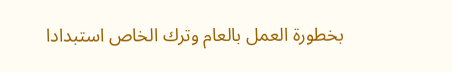بخطورة العمل بالعام وترك الخاص استبدادا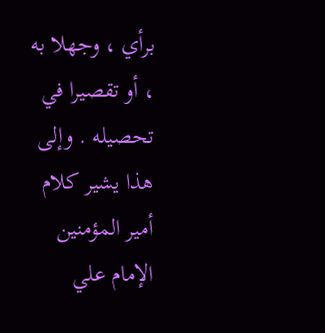برأي ، وجهلا به ، أو تقصيرا في تحصيله . وإلى هذا يشير كلام أمير المؤمنين الإمام علي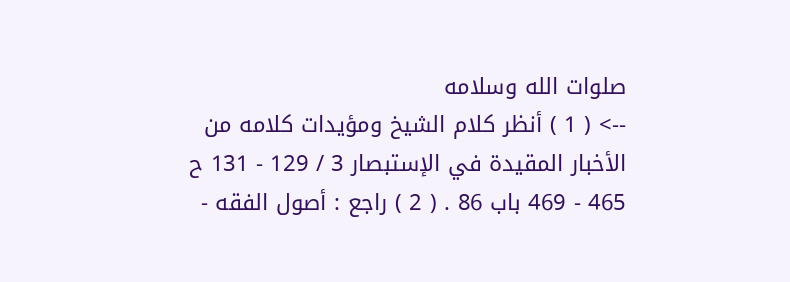صلوات الله وسلامه
--> ( 1 ) أنظر كلام الشيخ ومؤيدات كلامه من الأخبار المقيدة في الإستبصار 3 / 129 - 131 ح 465 - 469 باب 86 . ( 2 ) راجع : أصول الفقه -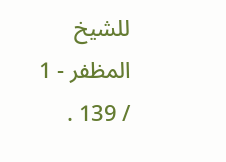للشيخ المظفر - 1 / 139 .